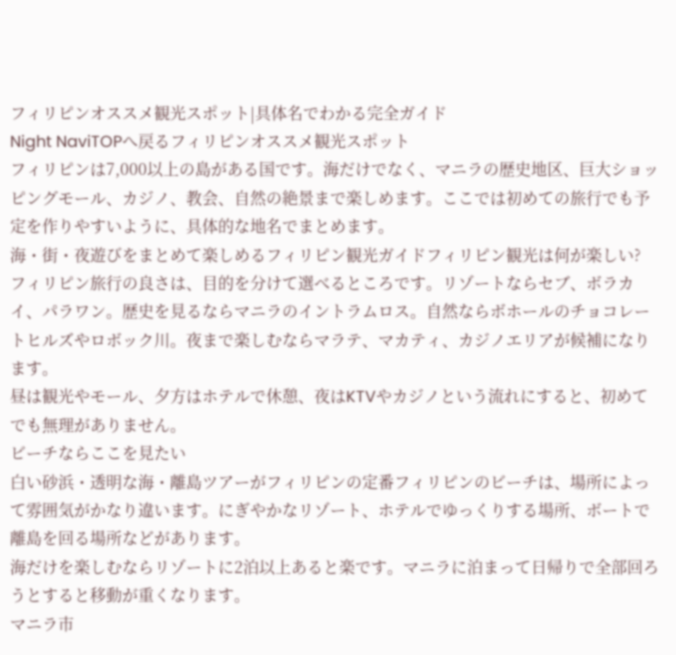フィリピンオススメ観光スポット|具体名でわかる完全ガイド
Night NaviTOPへ戻るフィリピンオススメ観光スポット
フィリピンは7,000以上の島がある国です。海だけでなく、マニラの歴史地区、巨大ショッピングモール、カジノ、教会、自然の絶景まで楽しめます。ここでは初めての旅行でも予定を作りやすいように、具体的な地名でまとめます。
海・街・夜遊びをまとめて楽しめるフィリピン観光ガイドフィリピン観光は何が楽しい?
フィリピン旅行の良さは、目的を分けて選べるところです。リゾートならセブ、ボラカイ、パラワン。歴史を見るならマニラのイントラムロス。自然ならボホールのチョコレートヒルズやロボック川。夜まで楽しむならマラテ、マカティ、カジノエリアが候補になります。
昼は観光やモール、夕方はホテルで休憩、夜はKTVやカジノという流れにすると、初めてでも無理がありません。
ビーチならここを見たい
白い砂浜・透明な海・離島ツアーがフィリピンの定番フィリピンのビーチは、場所によって雰囲気がかなり違います。にぎやかなリゾート、ホテルでゆっくりする場所、ボートで離島を回る場所などがあります。
海だけを楽しむならリゾートに2泊以上あると楽です。マニラに泊まって日帰りで全部回ろうとすると移動が重くなります。
マニラ市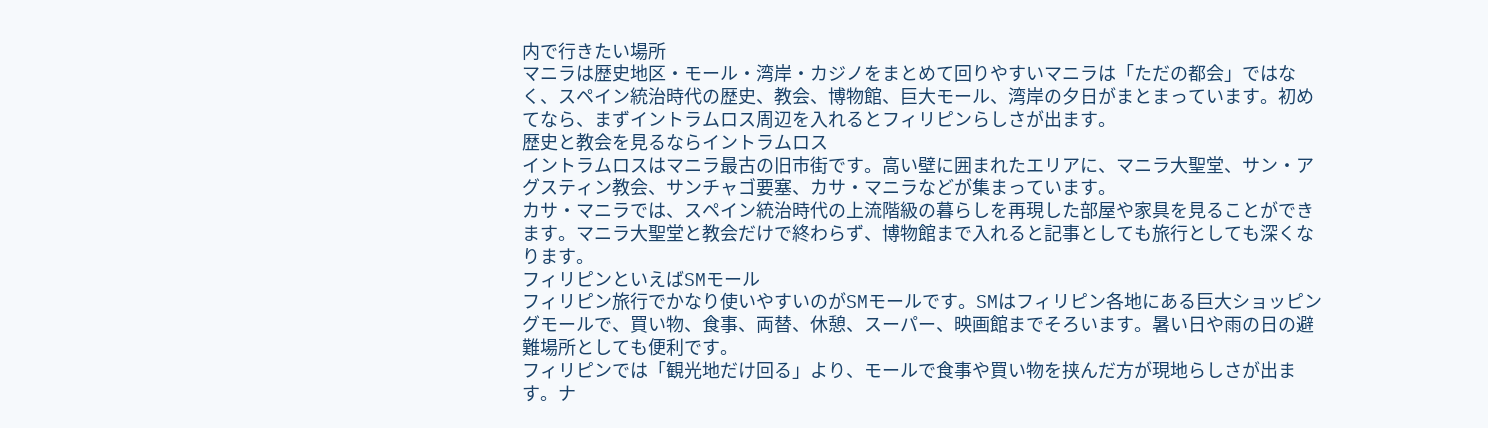内で行きたい場所
マニラは歴史地区・モール・湾岸・カジノをまとめて回りやすいマニラは「ただの都会」ではなく、スペイン統治時代の歴史、教会、博物館、巨大モール、湾岸の夕日がまとまっています。初めてなら、まずイントラムロス周辺を入れるとフィリピンらしさが出ます。
歴史と教会を見るならイントラムロス
イントラムロスはマニラ最古の旧市街です。高い壁に囲まれたエリアに、マニラ大聖堂、サン・アグスティン教会、サンチャゴ要塞、カサ・マニラなどが集まっています。
カサ・マニラでは、スペイン統治時代の上流階級の暮らしを再現した部屋や家具を見ることができます。マニラ大聖堂と教会だけで終わらず、博物館まで入れると記事としても旅行としても深くなります。
フィリピンといえばSMモール
フィリピン旅行でかなり使いやすいのがSMモールです。SMはフィリピン各地にある巨大ショッピングモールで、買い物、食事、両替、休憩、スーパー、映画館までそろいます。暑い日や雨の日の避難場所としても便利です。
フィリピンでは「観光地だけ回る」より、モールで食事や買い物を挟んだ方が現地らしさが出ます。ナ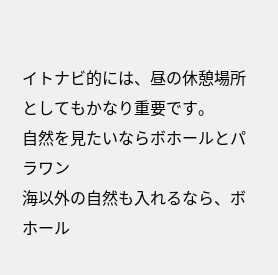イトナビ的には、昼の休憩場所としてもかなり重要です。
自然を見たいならボホールとパラワン
海以外の自然も入れるなら、ボホール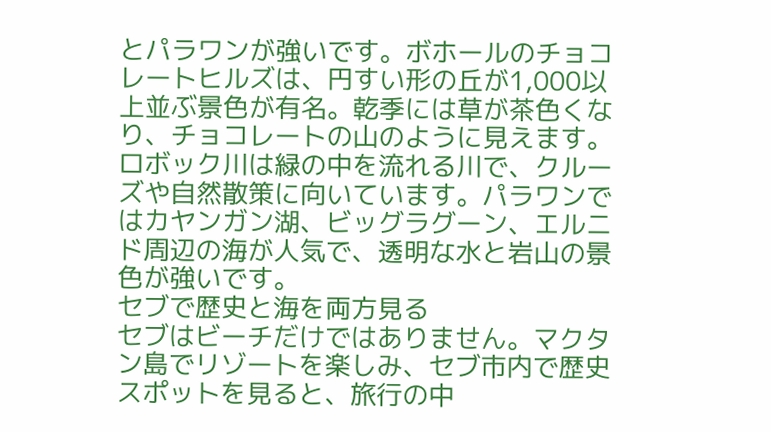とパラワンが強いです。ボホールのチョコレートヒルズは、円すい形の丘が1,000以上並ぶ景色が有名。乾季には草が茶色くなり、チョコレートの山のように見えます。
ロボック川は緑の中を流れる川で、クルーズや自然散策に向いています。パラワンではカヤンガン湖、ビッグラグーン、エルニド周辺の海が人気で、透明な水と岩山の景色が強いです。
セブで歴史と海を両方見る
セブはビーチだけではありません。マクタン島でリゾートを楽しみ、セブ市内で歴史スポットを見ると、旅行の中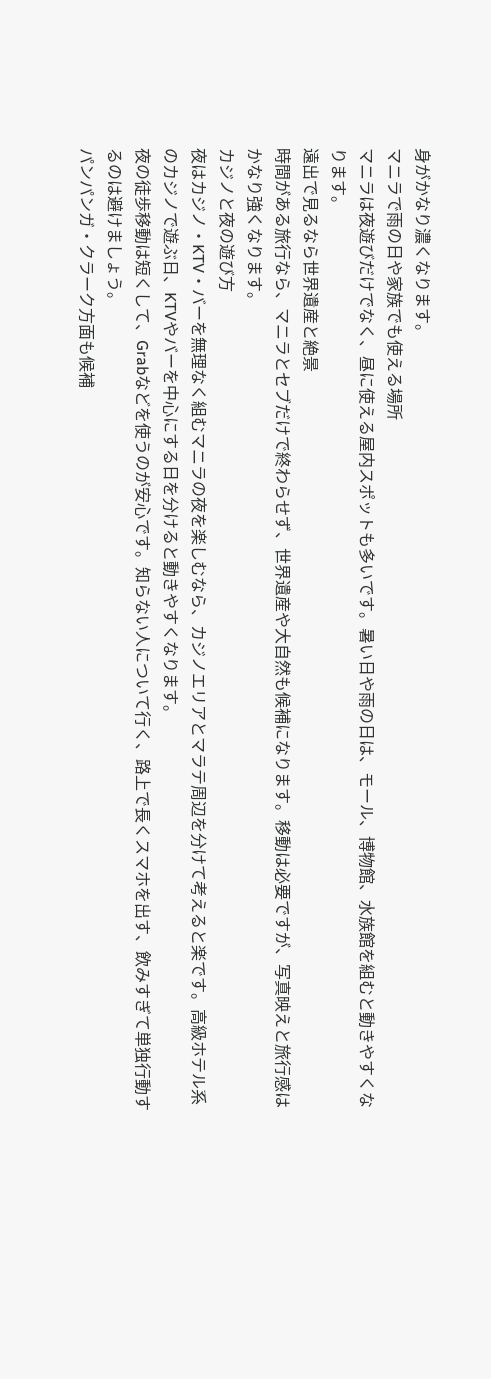身がかなり濃くなります。
マニラで雨の日や家族でも使える場所
マニラは夜遊びだけでなく、昼に使える屋内スポットも多いです。暑い日や雨の日は、モール、博物館、水族館を組むと動きやすくなります。
遠出で見るなら世界遺産と絶景
時間がある旅行なら、マニラとセブだけで終わらせず、世界遺産や大自然も候補になります。移動は必要ですが、写真映えと旅行感はかなり強くなります。
カジノと夜の遊び方
夜はカジノ・KTV・バーを無理なく組むマニラの夜を楽しむなら、カジノエリアとマラテ周辺を分けて考えると楽です。高級ホテル系のカジノで遊ぶ日、KTVやバーを中心にする日を分けると動きやすくなります。
夜の徒歩移動は短くして、Grabなどを使うのが安心です。知らない人について行く、路上で長くスマホを出す、飲みすぎて単独行動するのは避けましょう。
パンパンガ・クラーク方面も候補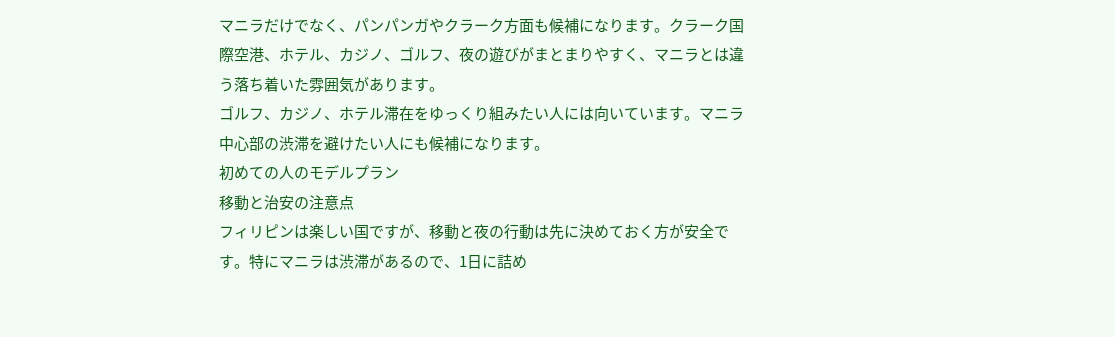マニラだけでなく、パンパンガやクラーク方面も候補になります。クラーク国際空港、ホテル、カジノ、ゴルフ、夜の遊びがまとまりやすく、マニラとは違う落ち着いた雰囲気があります。
ゴルフ、カジノ、ホテル滞在をゆっくり組みたい人には向いています。マニラ中心部の渋滞を避けたい人にも候補になります。
初めての人のモデルプラン
移動と治安の注意点
フィリピンは楽しい国ですが、移動と夜の行動は先に決めておく方が安全です。特にマニラは渋滞があるので、1日に詰め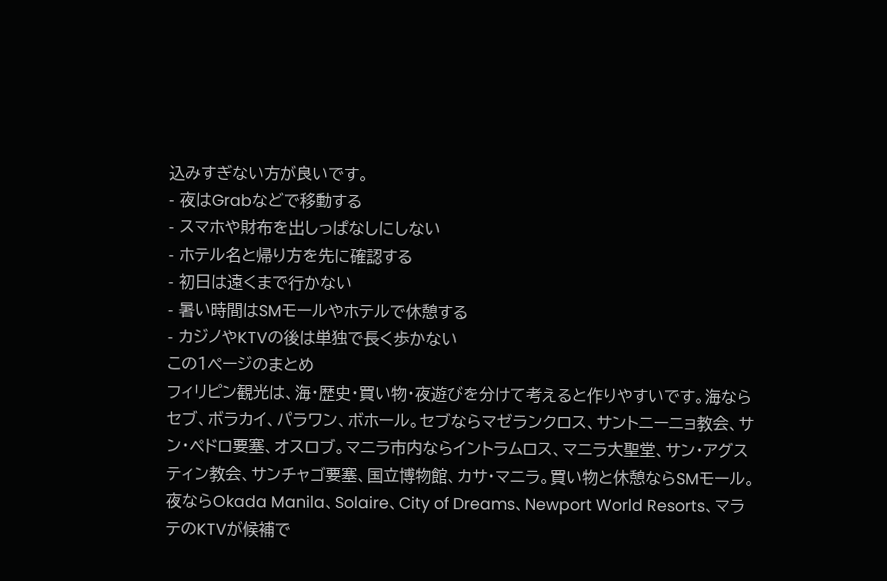込みすぎない方が良いです。
- 夜はGrabなどで移動する
- スマホや財布を出しっぱなしにしない
- ホテル名と帰り方を先に確認する
- 初日は遠くまで行かない
- 暑い時間はSMモールやホテルで休憩する
- カジノやKTVの後は単独で長く歩かない
この1ページのまとめ
フィリピン観光は、海・歴史・買い物・夜遊びを分けて考えると作りやすいです。海ならセブ、ボラカイ、パラワン、ボホール。セブならマゼランクロス、サントニーニョ教会、サン・ペドロ要塞、オスロブ。マニラ市内ならイントラムロス、マニラ大聖堂、サン・アグスティン教会、サンチャゴ要塞、国立博物館、カサ・マニラ。買い物と休憩ならSMモール。夜ならOkada Manila、Solaire、City of Dreams、Newport World Resorts、マラテのKTVが候補で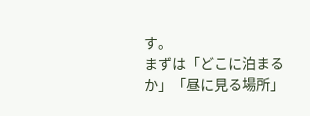す。
まずは「どこに泊まるか」「昼に見る場所」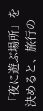「夜に遊ぶ場所」を決めると、旅行の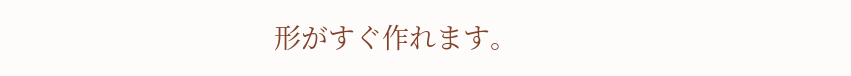形がすぐ作れます。